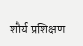शौर्य प्रशिक्षण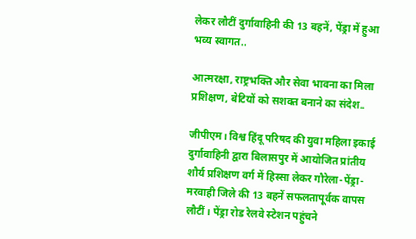लेकर लौटीं दुर्गावाहिनी की 13 बहनें, पेंड्रा में हुआ भव्य स्वागत..

आत्मरक्षा, राष्ट्रभक्ति और सेवा भावना का मिला प्रशिक्षण, बेटियों को सशक्त बनाने का संदेश..

जीपीएम। विश्व हिंदू परिषद की युवा महिला इकाई दुर्गावाहिनी द्वारा बिलासपुर में आयोजित प्रांतीय शौर्य प्रशिक्षण वर्ग में हिस्सा लेकर गौरेला-पेंड्रा-मरवाही जिले की 13 बहनें सफलतापूर्वक वापस लौटीं। पेंड्रा रोड रेलवे स्टेशन पहुंचने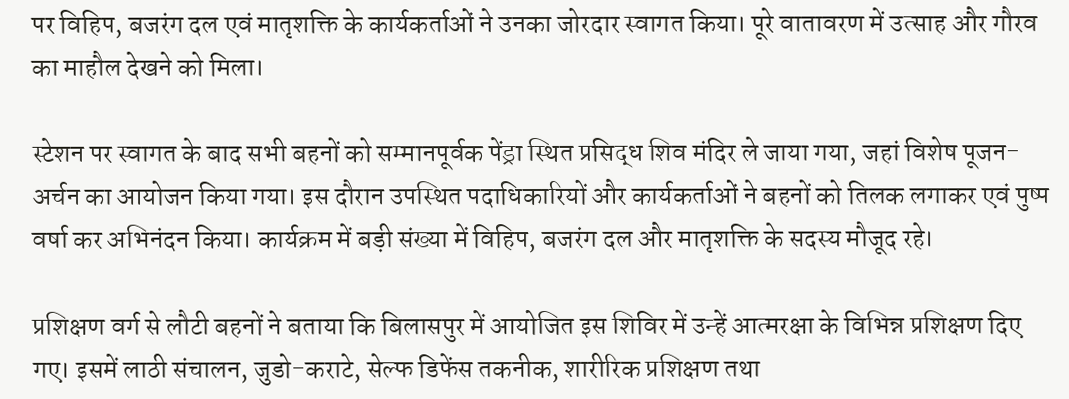पर विहिप, बजरंग दल एवं मातृशक्ति के कार्यकर्ताओं ने उनका जोरदार स्वागत किया। पूरे वातावरण में उत्साह और गौरव का माहौल देखने को मिला।

स्टेशन पर स्वागत के बाद सभी बहनों को सम्मानपूर्वक पेंड्रा स्थित प्रसिद्ध शिव मंदिर ले जाया गया, जहां विशेष पूजन-अर्चन का आयोजन किया गया। इस दौरान उपस्थित पदाधिकारियों और कार्यकर्ताओं ने बहनों को तिलक लगाकर एवं पुष्प वर्षा कर अभिनंदन किया। कार्यक्रम में बड़ी संख्या में विहिप, बजरंग दल और मातृशक्ति के सदस्य मौजूद रहे।

प्रशिक्षण वर्ग से लौटी बहनों ने बताया कि बिलासपुर में आयोजित इस शिविर में उन्हें आत्मरक्षा के विभिन्न प्रशिक्षण दिए गए। इसमें लाठी संचालन, जुडो-कराटे, सेल्फ डिफेंस तकनीक, शारीरिक प्रशिक्षण तथा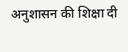अनुशासन की शिक्षा दी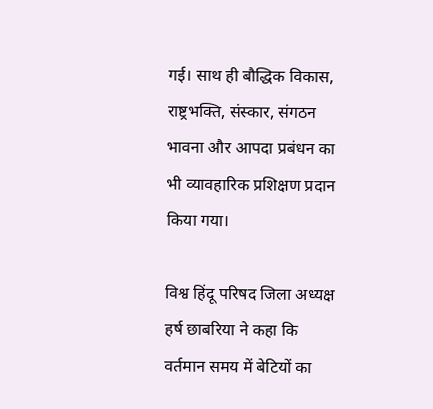गई। साथ ही बौद्धिक विकास, राष्ट्रभक्ति, संस्कार, संगठन भावना और आपदा प्रबंधन का भी व्यावहारिक प्रशिक्षण प्रदान किया गया।

विश्व हिंदू परिषद जिला अध्यक्ष हर्ष छाबरिया ने कहा कि वर्तमान समय में बेटियों का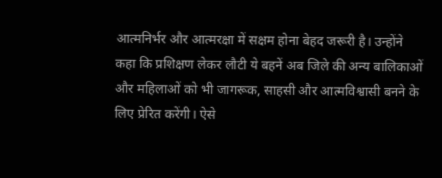आत्मनिर्भर और आत्मरक्षा में सक्षम होना बेहद जरूरी है। उन्होंने कहा कि प्रशिक्षण लेकर लौटी ये बहनें अब जिले की अन्य बालिकाओं और महिलाओं को भी जागरूक, साहसी और आत्मविश्वासी बनने के लिए प्रेरित करेंगी। ऐसे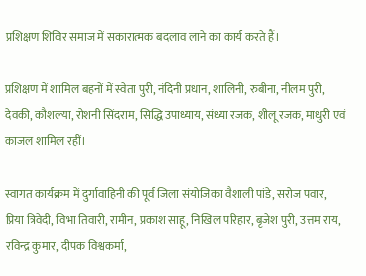प्रशिक्षण शिविर समाज में सकारात्मक बदलाव लाने का कार्य करते हैं।

प्रशिक्षण में शामिल बहनों में स्वेता पुरी, नंदिनी प्रधान, शालिनी, रुबीना, नीलम पुरी, देवकी, कौशल्या, रोशनी सिंदराम, सिद्धि उपाध्याय, संध्या रजक, शीलू रजक, माधुरी एवं काजल शामिल रहीं।

स्वागत कार्यक्रम में दुर्गावाहिनी की पूर्व जिला संयोजिका वैशाली पांडे, सरोज पवार, प्रिया त्रिवेदी, विभा तिवारी, रामीन, प्रकाश साहू, निखिल परिहार, बृजेश पुरी, उत्तम राय, रविन्द्र कुमार, दीपक विश्वकर्मा,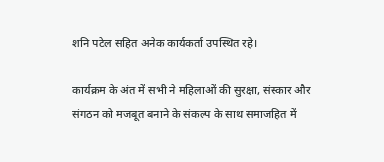शनि पटेल सहित अनेक कार्यकर्ता उपस्थित रहे।

कार्यक्रम के अंत में सभी ने महिलाओं की सुरक्षा, संस्कार और संगठन को मजबूत बनाने के संकल्प के साथ समाजहित में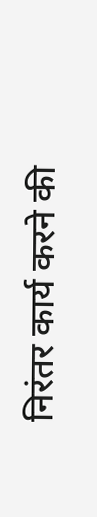निरंतर कार्य करने की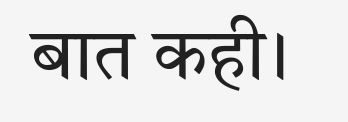बात कही।